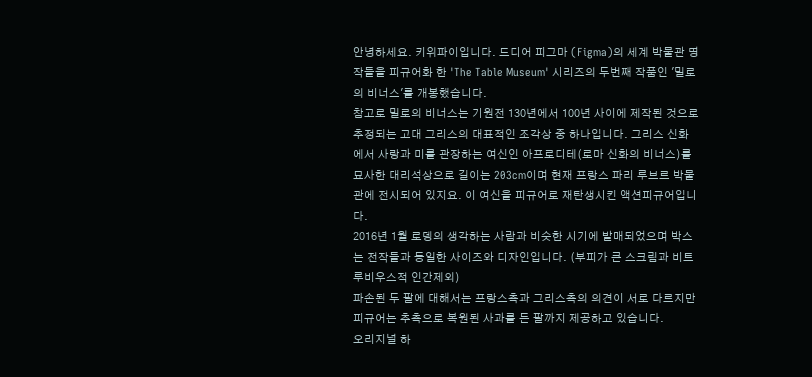안녕하세요. 키위파이입니다. 드디어 피그마 (Figma)의 세계 박물관 명작들을 피규어화 한 'The Table Museum' 시리즈의 두번째 작품인 '밀로의 비너스'를 개봉했습니다.
참고로 밀로의 비너스는 기원전 130년에서 100년 사이에 제작된 것으로 추정되는 고대 그리스의 대표적인 조각상 중 하나입니다. 그리스 신화에서 사랑과 미를 관장하는 여신인 아프로디테(로마 신화의 비너스)를 묘사한 대리석상으로 길이는 203cm이며 현재 프랑스 파리 루브르 박물관에 전시되어 있지요. 이 여신을 피규어로 재탄생시킨 액션피규어입니다.
2016년 1월 로뎅의 생각하는 사람과 비슷한 시기에 발매되었으며 박스는 전작들과 동일한 사이즈와 디자인입니다. (부피가 큰 스크림과 비트루비우스적 인간제외)
파손된 두 팔에 대해서는 프랑스측과 그리스측의 의견이 서로 다르지만 피규어는 추측으로 복원된 사과를 든 팔까지 제공하고 있습니다.
오리지널 하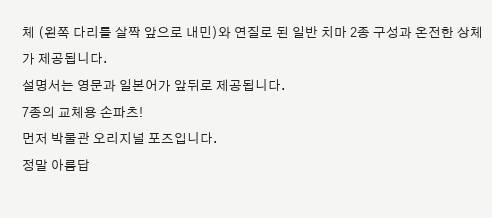체 (왼쪽 다리를 살짝 앞으로 내민)와 연질로 된 일반 치마 2종 구성과 온전한 상체가 제공됩니다.
설명서는 영문과 일본어가 앞뒤로 제공됩니다.
7종의 교체용 손파츠!
먼저 박물관 오리지널 포즈입니다.
정말 아름답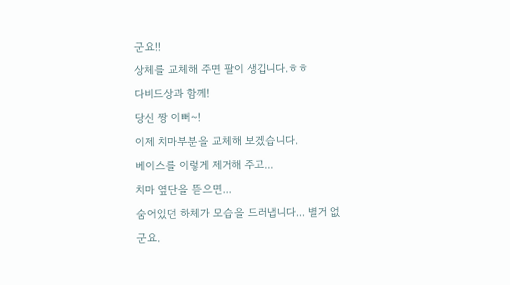군요!!
상체를 교체해 주면 팔이 생깁니다.ㅎㅎ
다비드상과 함께!
당신 짱 이뻐~!
이제 치마부분을 교체해 보겠습니다.
베이스를 이렇게 제거해 주고...
치마 옆단을 뜯으면...
숨어있던 하체가 모습을 드러냅니다... 별거 없군요.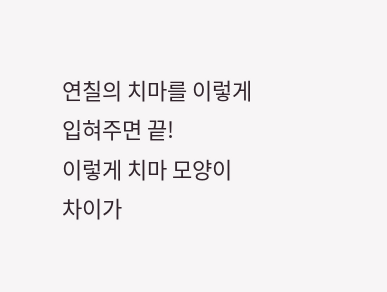연칠의 치마를 이렇게 입혀주면 끝!
이렇게 치마 모양이 차이가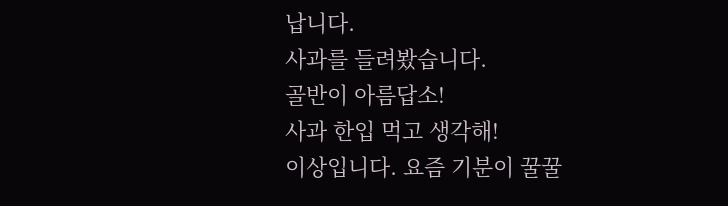납니다.
사과를 들려봤습니다.
골반이 아름답소!
사과 한입 먹고 생각해!
이상입니다. 요즘 기분이 꿀꿀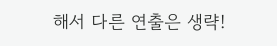해서 다른 연출은 생략!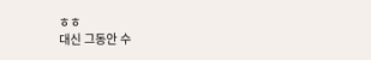ㅎㅎ
대신 그동안 수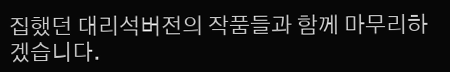집했던 대리석버전의 작품들과 함께 마무리하겠습니다.